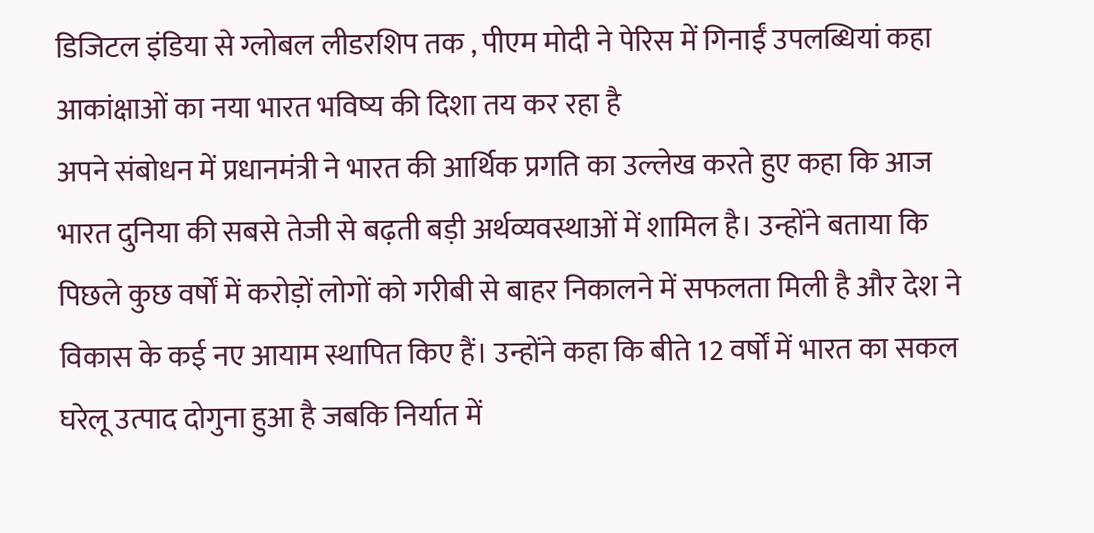डिजिटल इंडिया से ग्लोबल लीडरशिप तक , पीएम मोदी ने पेरिस में गिनाईं उपलब्धियां कहा आकांक्षाओं का नया भारत भविष्य की दिशा तय कर रहा है
अपने संबोधन में प्रधानमंत्री ने भारत की आर्थिक प्रगति का उल्लेख करते हुए कहा कि आज भारत दुनिया की सबसे तेजी से बढ़ती बड़ी अर्थव्यवस्थाओं में शामिल है। उन्होंने बताया कि पिछले कुछ वर्षों में करोड़ों लोगों को गरीबी से बाहर निकालने में सफलता मिली है और देश ने विकास के कई नए आयाम स्थापित किए हैं। उन्होंने कहा कि बीते 12 वर्षों में भारत का सकल घरेलू उत्पाद दोगुना हुआ है जबकि निर्यात में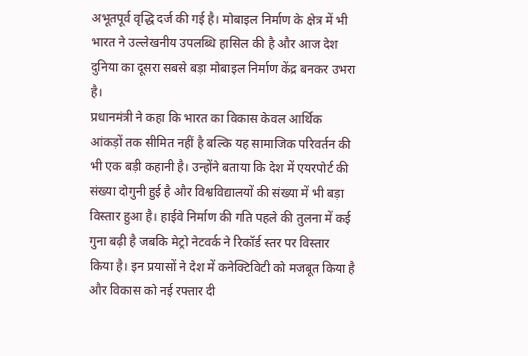अभूतपूर्व वृद्धि दर्ज की गई है। मोबाइल निर्माण के क्षेत्र में भी भारत ने उल्लेखनीय उपलब्धि हासिल की है और आज देश दुनिया का दूसरा सबसे बड़ा मोबाइल निर्माण केंद्र बनकर उभरा है।
प्रधानमंत्री ने कहा कि भारत का विकास केवल आर्थिक आंकड़ों तक सीमित नहीं है बल्कि यह सामाजिक परिवर्तन की भी एक बड़ी कहानी है। उन्होंने बताया कि देश में एयरपोर्ट की संख्या दोगुनी हुई है और विश्वविद्यालयों की संख्या में भी बड़ा विस्तार हुआ है। हाईवे निर्माण की गति पहले की तुलना में कई गुना बढ़ी है जबकि मेट्रो नेटवर्क ने रिकॉर्ड स्तर पर विस्तार किया है। इन प्रयासों ने देश में कनेक्टिविटी को मजबूत किया है और विकास को नई रफ्तार दी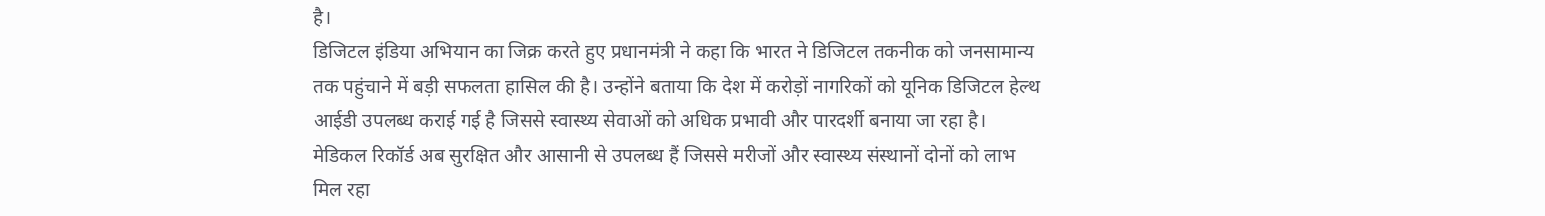है।
डिजिटल इंडिया अभियान का जिक्र करते हुए प्रधानमंत्री ने कहा कि भारत ने डिजिटल तकनीक को जनसामान्य तक पहुंचाने में बड़ी सफलता हासिल की है। उन्होंने बताया कि देश में करोड़ों नागरिकों को यूनिक डिजिटल हेल्थ आईडी उपलब्ध कराई गई है जिससे स्वास्थ्य सेवाओं को अधिक प्रभावी और पारदर्शी बनाया जा रहा है। मेडिकल रिकॉर्ड अब सुरक्षित और आसानी से उपलब्ध हैं जिससे मरीजों और स्वास्थ्य संस्थानों दोनों को लाभ मिल रहा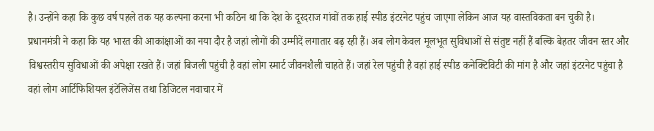है। उन्होंने कहा कि कुछ वर्ष पहले तक यह कल्पना करना भी कठिन था कि देश के दूरदराज गांवों तक हाई स्पीड इंटरनेट पहुंच जाएगा लेकिन आज यह वास्तविकता बन चुकी है।
प्रधानमंत्री ने कहा कि यह भारत की आकांक्षाओं का नया दौर है जहां लोगों की उम्मीदें लगातार बढ़ रही हैं। अब लोग केवल मूलभूत सुविधाओं से संतुष्ट नहीं हैं बल्कि बेहतर जीवन स्तर और विश्वस्तरीय सुविधाओं की अपेक्षा रखते हैं। जहां बिजली पहुंची है वहां लोग स्मार्ट जीवनशैली चाहते हैं। जहां रेल पहुंची है वहां हाई स्पीड कनेक्टिविटी की मांग है और जहां इंटरनेट पहुंचा है वहां लोग आर्टिफिशियल इंटेलिजेंस तथा डिजिटल नवाचार में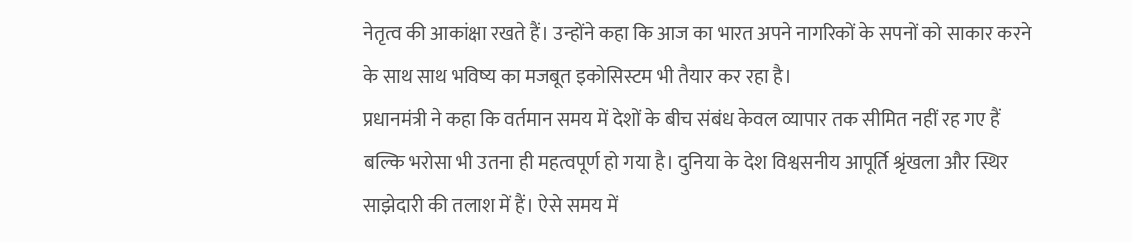नेतृत्व की आकांक्षा रखते हैं। उन्होंने कहा कि आज का भारत अपने नागरिकों के सपनों को साकार करने के साथ साथ भविष्य का मजबूत इकोसिस्टम भी तैयार कर रहा है।
प्रधानमंत्री ने कहा कि वर्तमान समय में देशों के बीच संबंध केवल व्यापार तक सीमित नहीं रह गए हैं बल्कि भरोसा भी उतना ही महत्वपूर्ण हो गया है। दुनिया के देश विश्वसनीय आपूर्ति श्रृंखला और स्थिर साझेदारी की तलाश में हैं। ऐसे समय में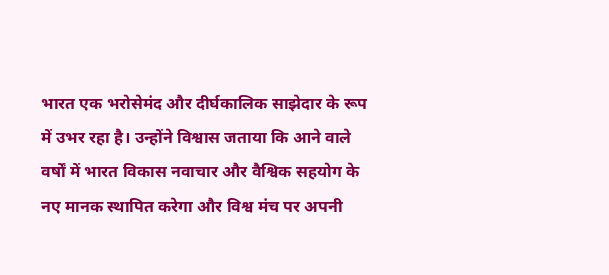भारत एक भरोसेमंद और दीर्घकालिक साझेदार के रूप में उभर रहा है। उन्होंने विश्वास जताया कि आने वाले वर्षों में भारत विकास नवाचार और वैश्विक सहयोग के नए मानक स्थापित करेगा और विश्व मंच पर अपनी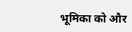भूमिका को और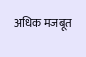अधिक मजबूत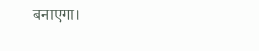बनाएगा।